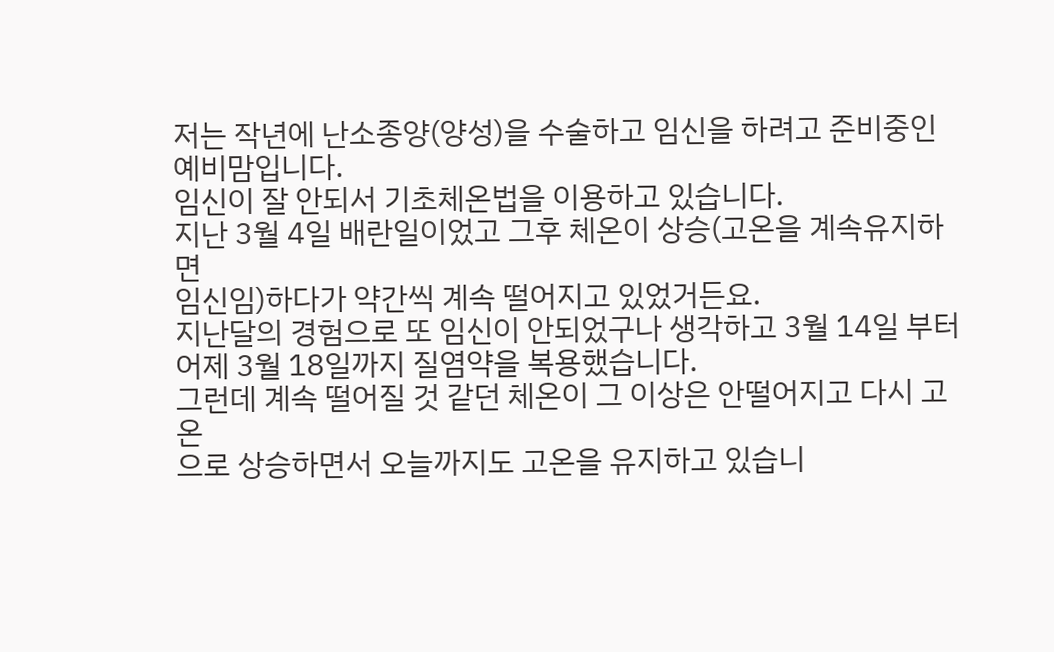저는 작년에 난소종양(양성)을 수술하고 임신을 하려고 준비중인
예비맘입니다.
임신이 잘 안되서 기초체온법을 이용하고 있습니다.
지난 3월 4일 배란일이었고 그후 체온이 상승(고온을 계속유지하면
임신임)하다가 약간씩 계속 떨어지고 있었거든요.
지난달의 경험으로 또 임신이 안되었구나 생각하고 3월 14일 부터
어제 3월 18일까지 질염약을 복용했습니다.
그런데 계속 떨어질 것 같던 체온이 그 이상은 안떨어지고 다시 고온
으로 상승하면서 오늘까지도 고온을 유지하고 있습니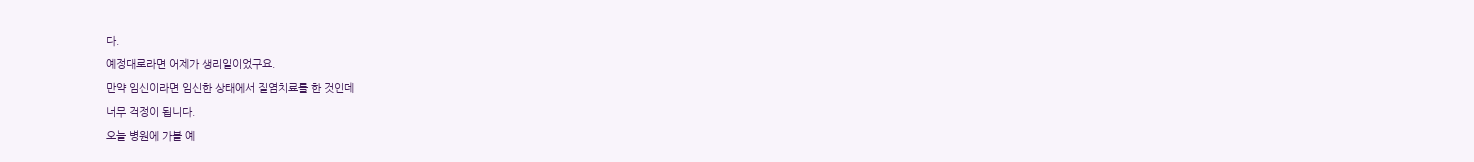다.
예정대로라면 어제가 생리일이었구요.
만약 임신이라면 임신한 상태에서 질염치료를 한 것인데
너무 걱정이 됩니다.
오늘 병원에 가볼 예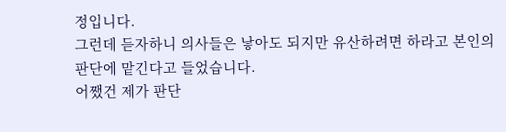정입니다.
그런데 듣자하니 의사들은 낳아도 되지만 유산하려면 하라고 본인의
판단에 맡긴다고 들었습니다.
어쨌건 제가 판단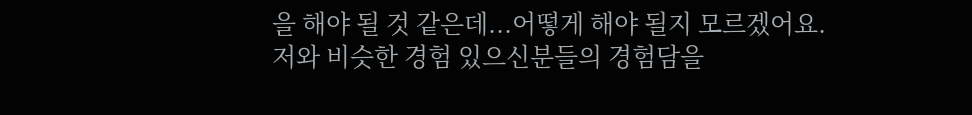을 해야 될 것 같은데...어떻게 해야 될지 모르겠어요.
저와 비슷한 경험 있으신분들의 경험담을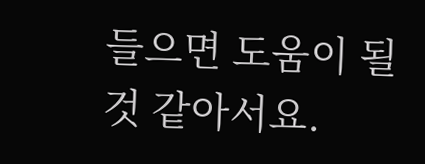들으면 도움이 될것 같아서요.